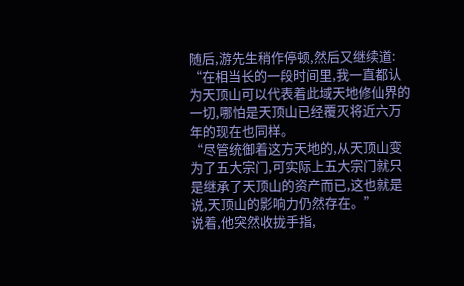随后,游先生稍作停顿,然后又继续道:
“在相当长的一段时间里,我一直都认为天顶山可以代表着此域天地修仙界的一切,哪怕是天顶山已经覆灭将近六万年的现在也同样。
“尽管统御着这方天地的,从天顶山变为了五大宗门,可实际上五大宗门就只是继承了天顶山的资产而已,这也就是说,天顶山的影响力仍然存在。”
说着,他突然收拢手指,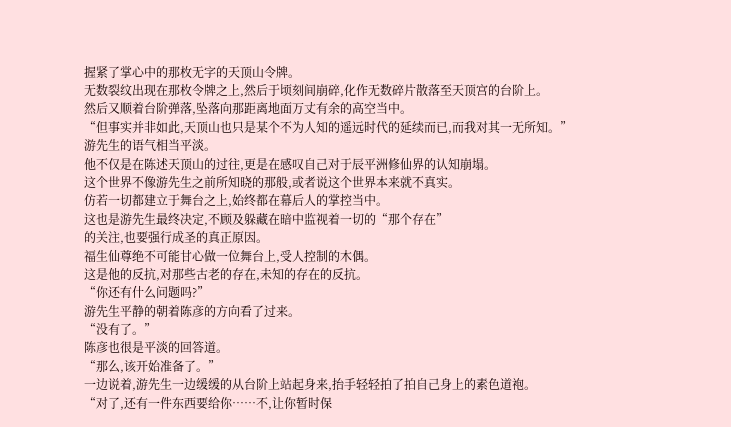握紧了掌心中的那枚无字的天顶山令牌。
无数裂纹出现在那枚令牌之上,然后于顷刻间崩碎,化作无数碎片散落至天顶宫的台阶上。
然后又顺着台阶弹落,坠落向那距离地面万丈有余的高空当中。
“但事实并非如此,天顶山也只是某个不为人知的遥远时代的延续而已,而我对其一无所知。”
游先生的语气相当平淡。
他不仅是在陈述天顶山的过往,更是在感叹自己对于辰平洲修仙界的认知崩塌。
这个世界不像游先生之前所知晓的那般,或者说这个世界本来就不真实。
仿若一切都建立于舞台之上,始终都在幕后人的掌控当中。
这也是游先生最终决定,不顾及躲藏在暗中监视着一切的“那个存在”
的关注,也要强行成圣的真正原因。
福生仙尊绝不可能甘心做一位舞台上,受人控制的木偶。
这是他的反抗,对那些古老的存在,未知的存在的反抗。
“你还有什么问题吗?”
游先生平静的朝着陈彦的方向看了过来。
“没有了。”
陈彦也很是平淡的回答道。
“那么,该开始准备了。”
一边说着,游先生一边缓缓的从台阶上站起身来,抬手轻轻拍了拍自己身上的素色道袍。
“对了,还有一件东西要给你……不,让你暂时保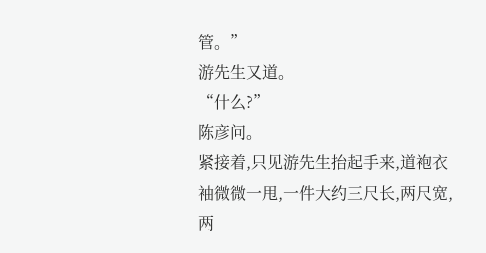管。”
游先生又道。
“什么?”
陈彦问。
紧接着,只见游先生抬起手来,道袍衣袖微微一甩,一件大约三尺长,两尺宽,两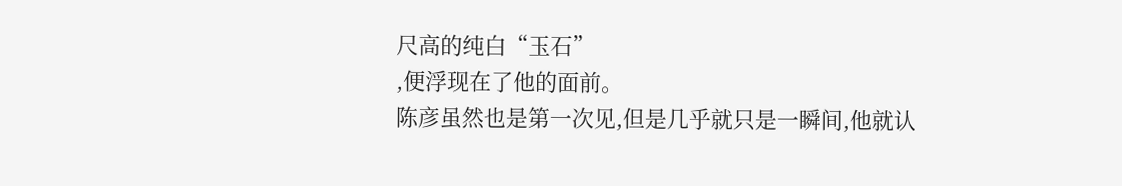尺高的纯白“玉石”
,便浮现在了他的面前。
陈彦虽然也是第一次见,但是几乎就只是一瞬间,他就认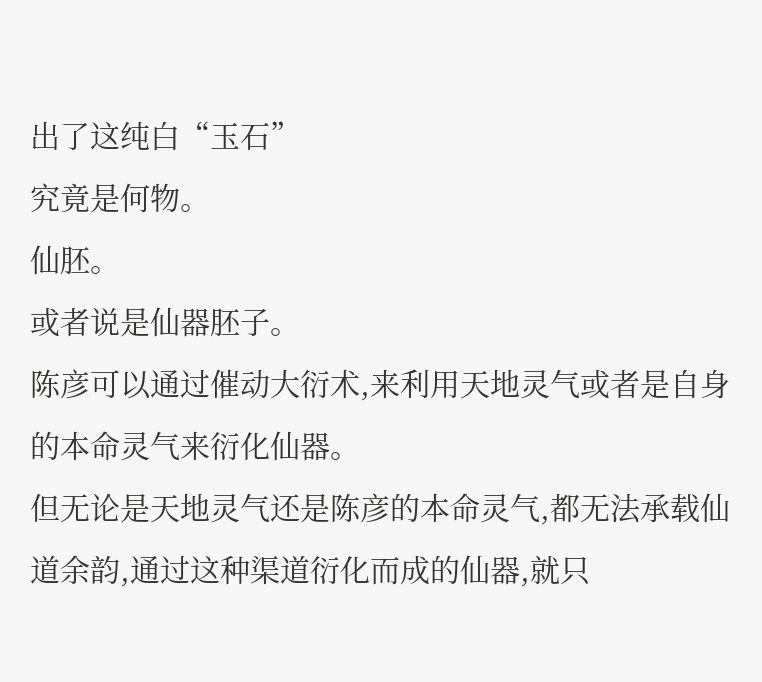出了这纯白“玉石”
究竟是何物。
仙胚。
或者说是仙器胚子。
陈彦可以通过催动大衍术,来利用天地灵气或者是自身的本命灵气来衍化仙器。
但无论是天地灵气还是陈彦的本命灵气,都无法承载仙道余韵,通过这种渠道衍化而成的仙器,就只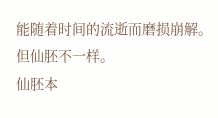能随着时间的流逝而磨损崩解。
但仙胚不一样。
仙胚本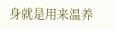身就是用来温养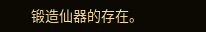锻造仙器的存在。